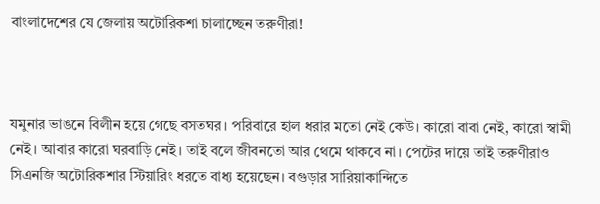বাংলাদেশের যে জেলায় অটোরিকশা চালাচ্ছেন তরুণীরা!



যমুনার ভাঙনে বিলীন হয়ে গেছে বসতঘর। পরিবারে হাল ধরার মতো নেই কেউ। কারো বাবা নেই, কারো স্বামী নেই। আবার কারো ঘরবাড়ি নেই। তাই বলে জীবনতো আর থেমে থাকবে না। পেটের দায়ে তাই তরুণীরাও সিএনজি অটোরিকশার স্টিয়ারিং ধরতে বাধ্য হয়েছেন। বগুড়ার সারিয়াকান্দিতে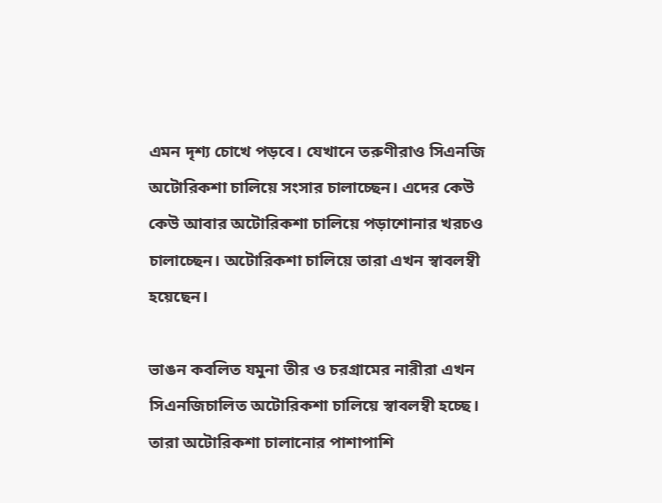এমন দৃশ্য চোখে পড়বে। যেখানে তরুণীরাও সিএনজি অটোরিকশা চালিয়ে সংসার চালাচ্ছেন। এদের কেউ কেউ আবার অটোরিকশা চালিয়ে পড়াশোনার খরচও চালাচ্ছেন। অটোরিকশা চালিয়ে তারা এখন স্বাবলম্বী হয়েছেন।

ভাঙন কবলিত যমুনা তীর ও চরগ্রামের নারীরা এখন সিএনজিচালিত অটোরিকশা চালিয়ে স্বাবলম্বী হচ্ছে। তারা অটোরিকশা চালানোর পাশাপাশি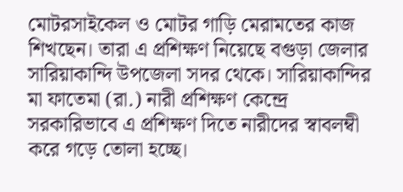মোটরসাইকেল ও মোটর গাড়ি মেরামতের কাজ শিখছেন। তারা এ প্রশিক্ষণ নিয়েছে বগুড়া জেলার সারিয়াকান্দি উপজেলা সদর থেকে। সারিয়াকান্দির মা ফাতেমা (রা.) নারী প্রশিক্ষণ কেন্দ্রে সরকারিভাবে এ প্রশিক্ষণ দিতে নারীদের স্বাবলম্বী করে গড়ে তোলা হচ্ছে।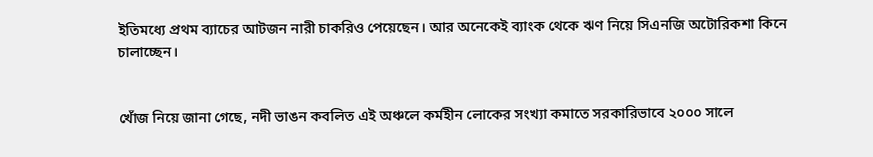ইতিমধ্যে প্রথম ব্যাচের আটজন নারী চাকরিও পেয়েছেন। আর অনেকেই ব্যাংক থেকে ঋণ নিয়ে সিএনজি অটোরিকশা কিনে চালাচ্ছেন।


খোঁজ নিয়ে জানা গেছে, নদী ভাঙন কবলিত এই অঞ্চলে কর্মহীন লোকের সংখ্যা কমাতে সরকারিভাবে ২০০০ সালে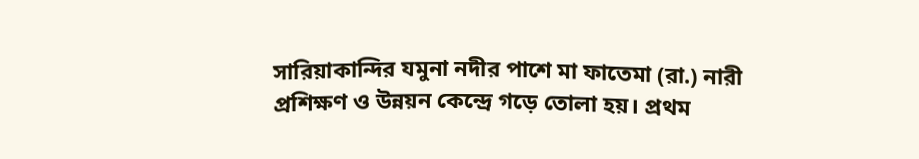সারিয়াকান্দির যমুনা নদীর পাশে মা ফাতেমা (রা.) নারী প্রশিক্ষণ ও উন্নয়ন কেন্দ্রে গড়ে তোলা হয়। প্রথম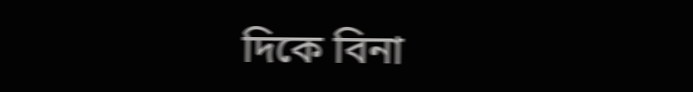দিকে বিনা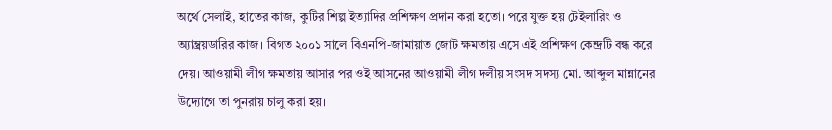অর্থে সেলাই, হাতের কাজ, কুটির শিল্প ইত্যাদির প্রশিক্ষণ প্রদান করা হতো। পরে যুক্ত হয় টেইলারিং ও অ্যাম্ব্রয়ডারির কাজ। বিগত ২০০১ সালে বিএনপি-জামায়াত জোট ক্ষমতায় এসে এই প্রশিক্ষণ কেন্দ্রটি বন্ধ করে দেয়। আওয়ামী লীগ ক্ষমতায় আসার পর ওই আসনের আওয়ামী লীগ দলীয় সংসদ সদস্য মো. আব্দুল মান্নানের উদ্যোগে তা পুনরায় চালু করা হয়।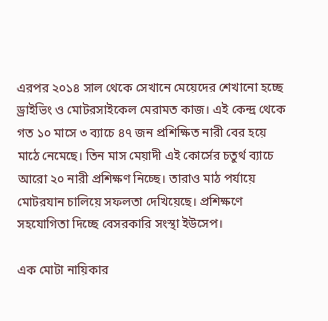এরপর ২০১৪ সাল থেকে সেখানে মেয়েদের শেখানো হচ্ছে ড্রাইভিং ও মোটরসাইকেল মেরামত কাজ। এই কেন্দ্র থেকে গত ১০ মাসে ৩ ব্যাচে ৪৭ জন প্রশিক্ষিত নারী বের হয়ে মাঠে নেমেছে। তিন মাস মেয়াদী এই কোর্সের চতুর্থ ব্যাচে আরো ২০ নারী প্রশিক্ষণ নিচ্ছে। তারাও মাঠ পর্যায়ে মোটরযান চালিয়ে সফলতা দেখিয়েছে। প্রশিক্ষণে সহযোগিতা দিচ্ছে বেসরকারি সংস্থা ইউসেপ।

এক মোটা নায়িকার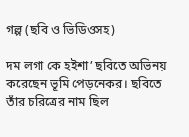গল্প (ছবি ও ভিডিওসহ)

দম লগা কে হইশা’ ছবিতে অভিনয় করেছেন ভূমি পেড়নেকর। ছবিতে তাঁর চরিত্রের নাম ছিল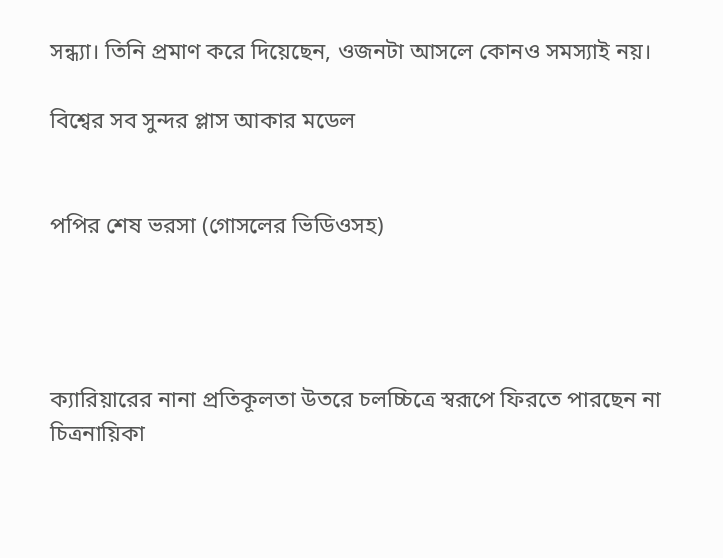সন্ধ্যা। তিনি প্রমাণ করে দিয়েছেন, ওজনটা আসলে কোনও সমস্যাই নয়।

বিশ্বের সব সুন্দর প্লাস আকার মডেল


পপির শেষ ভরসা (গোসলের ভিডিওসহ)




ক্যারিয়ারের নানা প্রতিকূলতা উতরে চলচ্চিত্রে স্বরূপে ফিরতে পারছেন না চিত্রনায়িকা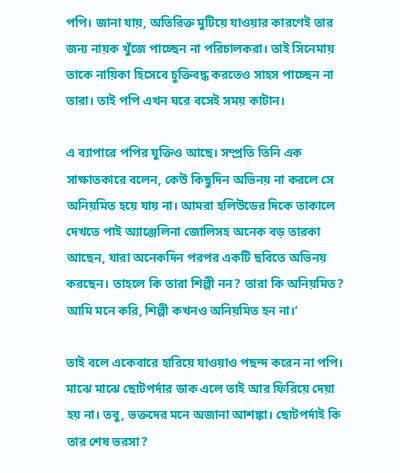পপি। জানা যায়, অতিরিক্ত মুটিয়ে যাওয়ার কারণেই তার জন্য নায়ক খুঁজে পাচ্ছেন না পরিচালকরা। তাই সিনেমায় তাকে নায়িকা হিসেবে চুক্তিবদ্ধ করতেও সাহস পাচ্ছেন না তারা। তাই পপি এখন ঘরে বসেই সময় কাটান।

এ ব্যাপারে পপির যুক্তিও আছে। সম্প্রতি তিনি এক সাক্ষাতকারে বলেন, কেউ কিছুদিন অভিনয় না করলে সে অনিয়মিত হয়ে যায় না। আমরা হলিউডের দিকে তাকালে দেখতে পাই অ্যাঞ্জেলিনা জোলিসহ অনেক বড় তারকা আছেন, যারা অনেকদিন পরপর একটি ছবিতে অভিনয় করছেন। তাহলে কি তারা শিল্পী নন? তারা কি অনিয়মিত? আমি মনে করি, শিল্পী কখনও অনিয়মিত হন না।’

তাই বলে একেবারে হারিয়ে যাওয়াও পছন্দ করেন না পপি। মাঝে মাঝে ছোটপর্দার ডাক এলে তাই আর ফিরিয়ে দেয়া হয় না। তবু, ভক্তদের মনে অজানা আশঙ্কা। ছোটপর্দাই কি তার শেষ ভরসা?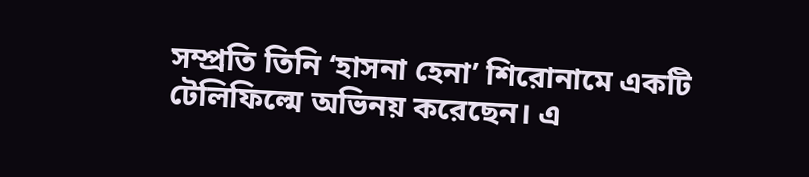সম্প্রতি তিনি ‘হাসনা হেনা’ শিরোনামে একটি টেলিফিল্মে অভিনয় করেছেন। এ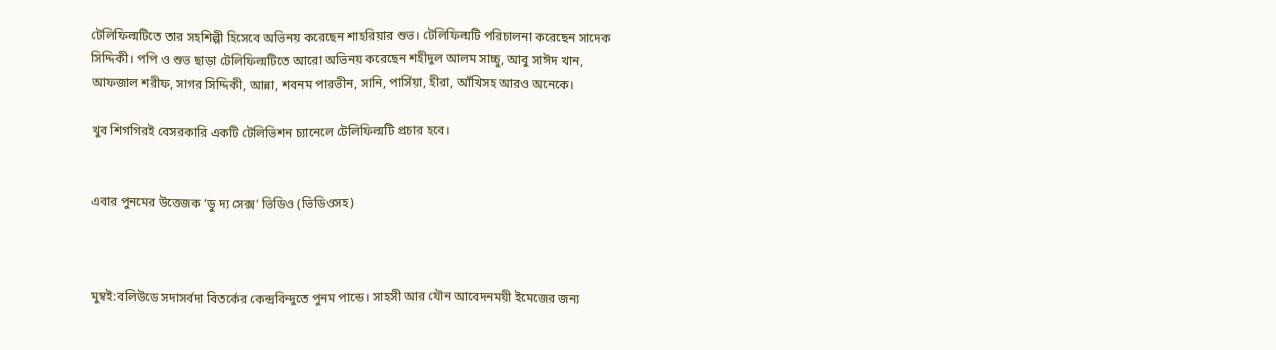টেলিফিল্মটিতে তার সহশিল্পী হিসেবে অভিনয় করেছেন শাহরিয়ার শুভ। টেলিফিল্মটি পরিচালনা করেছেন সাদেক সিদ্দিকী। পপি ও শুভ ছাড়া টেলিফিল্মটিতে আরো অভিনয় করেছেন শহীদুল আলম সাচ্চু, আবু সাঈদ খান, আফজাল শরীফ, সাগর সিদ্দিকী, আন্না, শবনম পারভীন, সানি, পার্সিয়া, হীরা, আঁখিসহ আরও অনেকে।

খুব শিগগিরই বেসরকারি একটি টেলিভিশন চ্যানেলে টেলিফিল্মটি প্রচার হবে।


এবার পুনমের উত্তেজক ‘ডু দ্য সেক্স’ ভিডিও (ভিডিওসহ)



মুম্বই:বলিউডে সদাসর্বদা বিতর্কের কেন্দ্রবিন্দুতে পুনম পান্ডে। সাহসী আর যৌন আবেদনময়ী ইমেজের জন্য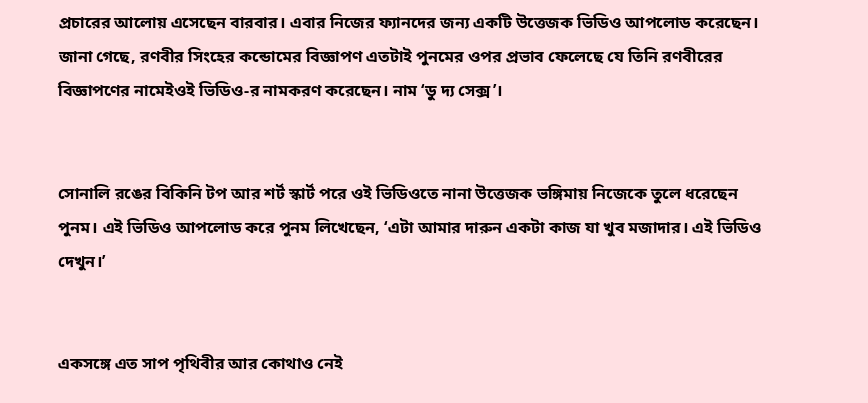প্রচারের আলোয় এসেছেন বারবার। এবার নিজের ফ্যানদের জন্য একটি উত্তেজক ভিডিও আপলোড করেছেন। জানা গেছে, রণবীর সিংহের কন্ডোমের বিজ্ঞাপণ এতটাই পুনমের ওপর প্রভাব ফেলেছে যে তিনি রণবীরের বিজ্ঞাপণের নামেইওই ভিডিও-র নামকরণ করেছেন। নাম ‘ডু দ্য সেক্স’।


সোনালি রঙের বিকিনি টপ আর শর্ট স্কার্ট পরে ওই ভিডিওতে নানা উত্তেজক ভঙ্গিমায় নিজেকে তুলে ধরেছেন পুনম। এই ভিডিও আপলোড করে পুনম লিখেছেন, ‘এটা আমার দারুন একটা কাজ যা খুব মজাদার। এই ভিডিও দেখুন।’


একসঙ্গে এত সাপ পৃথিবীর আর কোথাও নেই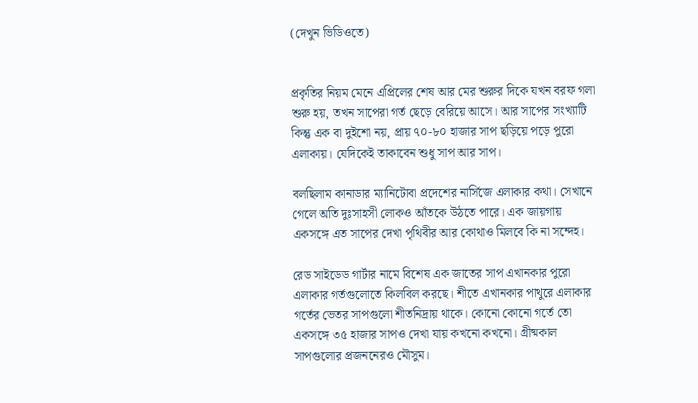(দেখুন ভিডিওতে)


প্রকৃতির নিয়ম মেনে এপ্রিলের শেষ আর মের শুরুর দিকে যখন বরফ গলা শুরু হয়, তখন সাপেরা গর্ত ছেড়ে বেরিয়ে আসে। আর সাপের সংখ্যাটি কিন্তু এক বা দুইশো নয়, প্রায় ৭০-৮০ হাজার সাপ ছড়িয়ে পড়ে পুরো এলাকায়। যেদিকেই তাকাবেন শুধু সাপ আর সাপ।

বলছিলাম কানাডার ম্যানিটোবা প্রদেশের নার্সিজে এলাকার কথা। সেখানে গেলে অতি দুঃসাহসী লোকও আঁতকে উঠতে পারে। এক জায়গায় একসঙ্গে এত সাপের দেখা পৃথিবীর আর কোথাও মিলবে কি না সন্দেহ।

রেড সাইডেড গার্টার নামে বিশেষ এক জাতের সাপ এখানকার পুরো এলাকার গর্তগুলোতে কিলবিল করছে। শীতে এখানকার পাথুরে এলাকার গর্তের ভেতর সাপগুলো শীতনিদ্রায় থাকে। কোনো কোনো গর্তে তো একসঙ্গে ৩৫ হাজার সাপও দেখা যায় কখনো কখনো। গ্রীষ্মকাল সাপগুলোর প্রজননেরও মৌসুম।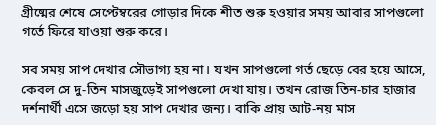গ্রীষ্মের শেষে সেপ্টেম্বরের গোড়ার দিকে শীত শুরু হওয়ার সময় আবার সাপগুলো গর্তে ফিরে যাওয়া শুরু করে।

সব সময় সাপ দেখার সৌভাগ্য হয় না। যখন সাপগুলো গর্ত ছেড়ে বের হয়ে আসে, কেবল সে দু-তিন মাসজুড়েই সাপগুলো দেখা যায়। তখন রোজ তিন-চার হাজার দর্শনার্থী এসে জড়ো হয় সাপ দেখার জন্য। বাকি প্রায় আট-নয় মাস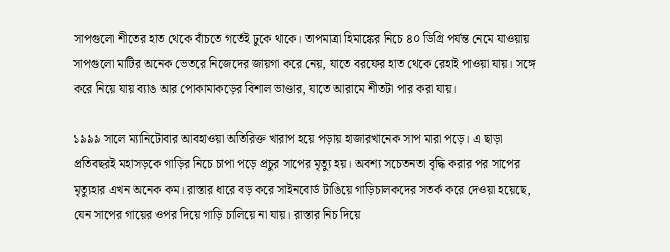সাপগুলো শীতের হাত থেকে বাঁচতে গর্তেই ঢুকে থাকে। তাপমাত্রা হিমাঙ্কের নিচে ৪০ ডিগ্রি পর্যন্ত নেমে যাওয়ায় সাপগুলো মাটির অনেক ভেতরে নিজেদের জায়গা করে নেয়, যাতে বরফের হাত থেকে রেহাই পাওয়া যায়। সঙ্গে করে নিয়ে যায় ব্যাঙ আর পোকামাকড়ের বিশাল ভাণ্ডার, যাতে আরামে শীতটা পার করা যায়।

১৯৯৯ সালে ম্যানিটোবার আবহাওয়া অতিরিক্ত খারাপ হয়ে পড়ায় হাজারখানেক সাপ মারা পড়ে। এ ছাড়া প্রতিবছরই মহাসড়কে গাড়ির নিচে চাপা পড়ে প্রচুর সাপের মৃত্যু হয়। অবশ্য সচেতনতা বৃদ্ধি করার পর সাপের মৃত্যুহার এখন অনেক কম। রাস্তার ধারে বড় করে সাইনবোর্ড টাঙিয়ে গাড়িচালকদের সতর্ক করে দেওয়া হয়েছে, যেন সাপের গায়ের ওপর দিয়ে গাড়ি চালিয়ে না যায়। রাস্তার নিচ দিয়ে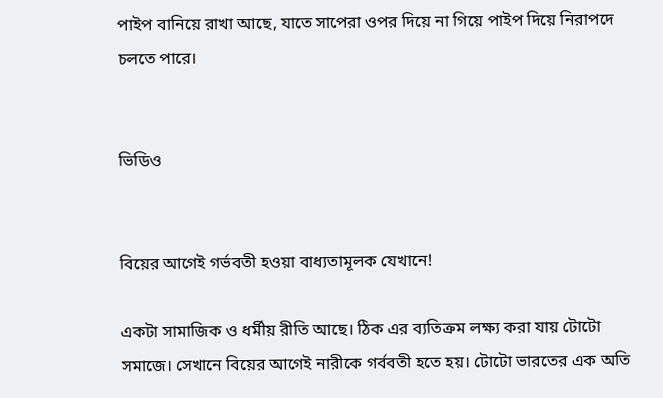পাইপ বানিয়ে রাখা আছে, যাতে সাপেরা ওপর দিয়ে না গিয়ে পাইপ দিয়ে নিরাপদে চলতে পারে।


ভিডিও


বিয়ের আগেই গর্ভবতী হওয়া বাধ্যতামূলক যেখানে!

একটা সামাজিক ও ধর্মীয় রীতি আছে। ঠিক এর ব্যতিক্রম লক্ষ্য করা যায় টোটো সমাজে। সেখানে বিয়ের আগেই নারীকে গর্ববতী হতে হয়। টোটো ভারতের এক অতি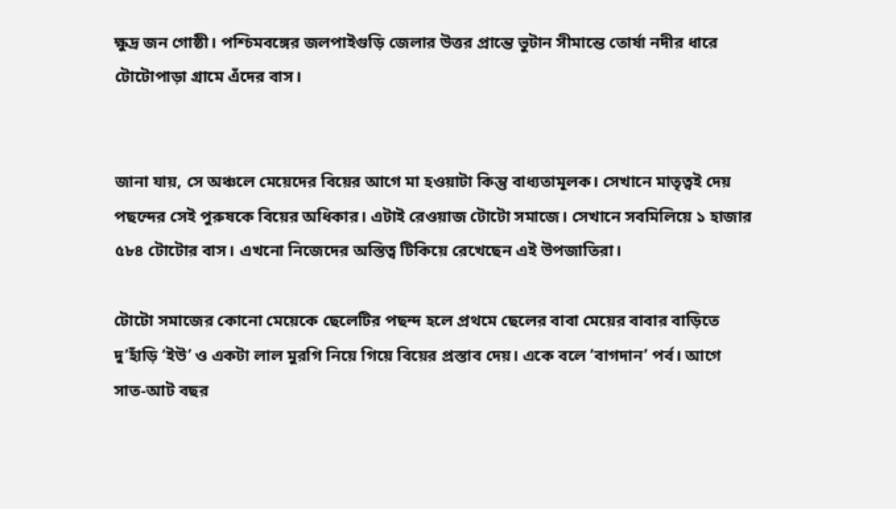ক্ষুদ্র জন গোষ্ঠী। পশ্চিমবঙ্গের জলপাইগুড়ি জেলার উত্তর প্রান্তে ভুটান সীমান্তে তোর্ষা নদীর ধারে টোটোপাড়া গ্রামে এঁদের বাস।


জানা যায়, সে অঞ্চলে মেয়েদের বিয়ের আগে মা হওয়াটা কিন্তু বাধ্যতামূলক। সেখানে মাতৃত্বই দেয় পছন্দের সেই পুরুষকে বিয়ের অধিকার। এটাই রেওয়াজ টোটো সমাজে। সেখানে সবমিলিয়ে ১ হাজার ৫৮৪ টোটোর বাস। এখনো নিজেদের অস্তিত্ব টিকিয়ে রেখেছেন এই উপজাতিরা।

টোটো সমাজের কোনো মেয়েকে ছেলেটির পছন্দ হলে প্রথমে ছেলের বাবা মেয়ের বাবার বাড়িতে দু’হাঁড়ি ‘ইউ’ ও একটা লাল মুরগি নিয়ে গিয়ে বিয়ের প্রস্তাব দেয়। একে বলে ‘বাগদান’ পর্ব। আগে সাত-আট বছর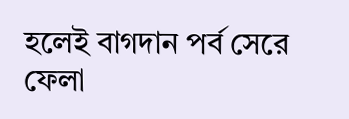হলেই বাগদান পর্ব সেরে ফেলা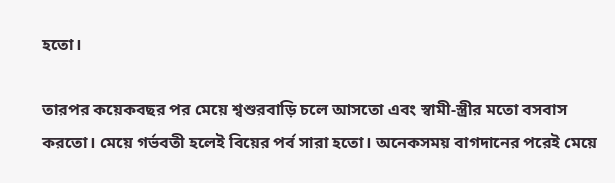হতো।

তারপর কয়েকবছর পর মেয়ে শ্বশুরবাড়ি চলে আসতো এবং স্বামী-স্ত্রীর মতো বসবাস করতো। মেয়ে গর্ভবতী হলেই বিয়ের পর্ব সারা হতো। অনেকসময় বাগদানের পরেই মেয়ে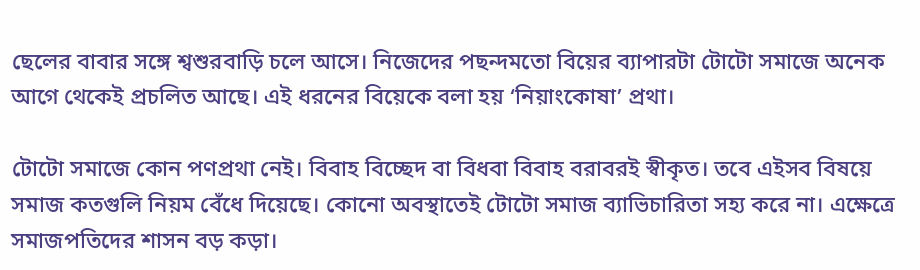ছেলের বাবার সঙ্গে শ্বশুরবাড়ি চলে আসে। নিজেদের পছন্দমতো বিয়ের ব্যাপারটা টোটো সমাজে অনেক আগে থেকেই প্রচলিত আছে। এই ধরনের বিয়েকে বলা হয় ‘নিয়াংকোষা’ প্রথা।

টোটো সমাজে কোন পণপ্রথা নেই। বিবাহ বিচ্ছেদ বা বিধবা বিবাহ বরাবরই স্বীকৃত। তবে এইসব বিষয়ে সমাজ কতগুলি নিয়ম বেঁধে দিয়েছে। কোনো অবস্থাতেই টোটো সমাজ ব্যাভিচারিতা সহ্য করে না। এক্ষেত্রে সমাজপতিদের শাসন বড় কড়া।